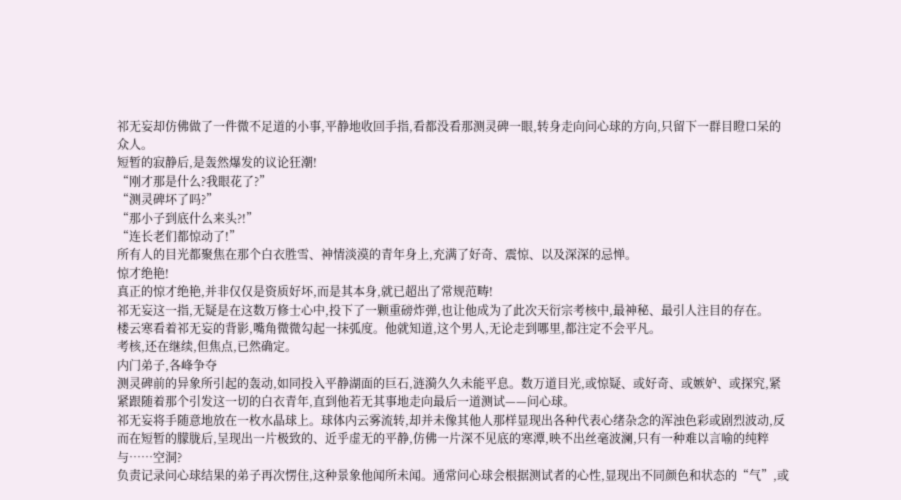祁无妄却仿佛做了一件微不足道的小事,平静地收回手指,看都没看那测灵碑一眼,转身走向问心球的方向,只留下一群目瞪口呆的众人。
短暂的寂静后,是轰然爆发的议论狂潮!
“刚才那是什么?我眼花了?”
“测灵碑坏了吗?”
“那小子到底什么来头?!”
“连长老们都惊动了!”
所有人的目光都聚焦在那个白衣胜雪、神情淡漠的青年身上,充满了好奇、震惊、以及深深的忌惮。
惊才绝艳!
真正的惊才绝艳,并非仅仅是资质好坏,而是其本身,就已超出了常规范畴!
祁无妄这一指,无疑是在这数万修士心中,投下了一颗重磅炸弹,也让他成为了此次天衍宗考核中,最神秘、最引人注目的存在。
楼云寒看着祁无妄的背影,嘴角微微勾起一抹弧度。他就知道,这个男人,无论走到哪里,都注定不会平凡。
考核,还在继续,但焦点,已然确定。
内门弟子,各峰争夺
测灵碑前的异象所引起的轰动,如同投入平静湖面的巨石,涟漪久久未能平息。数万道目光,或惊疑、或好奇、或嫉妒、或探究,紧紧跟随着那个引发这一切的白衣青年,直到他若无其事地走向最后一道测试——问心球。
祁无妄将手随意地放在一枚水晶球上。球体内云雾流转,却并未像其他人那样显现出各种代表心绪杂念的浑浊色彩或剧烈波动,反而在短暂的朦胧后,呈现出一片极致的、近乎虚无的平静,仿佛一片深不见底的寒潭,映不出丝毫波澜,只有一种难以言喻的纯粹与……空洞?
负责记录问心球结果的弟子再次愣住,这种景象他闻所未闻。通常问心球会根据测试者的心性,显现出不同颜色和状态的“气”,或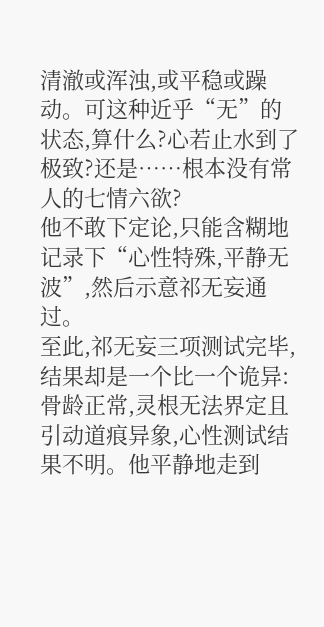清澈或浑浊,或平稳或躁动。可这种近乎“无”的状态,算什么?心若止水到了极致?还是……根本没有常人的七情六欲?
他不敢下定论,只能含糊地记录下“心性特殊,平静无波”,然后示意祁无妄通过。
至此,祁无妄三项测试完毕,结果却是一个比一个诡异:骨龄正常,灵根无法界定且引动道痕异象,心性测试结果不明。他平静地走到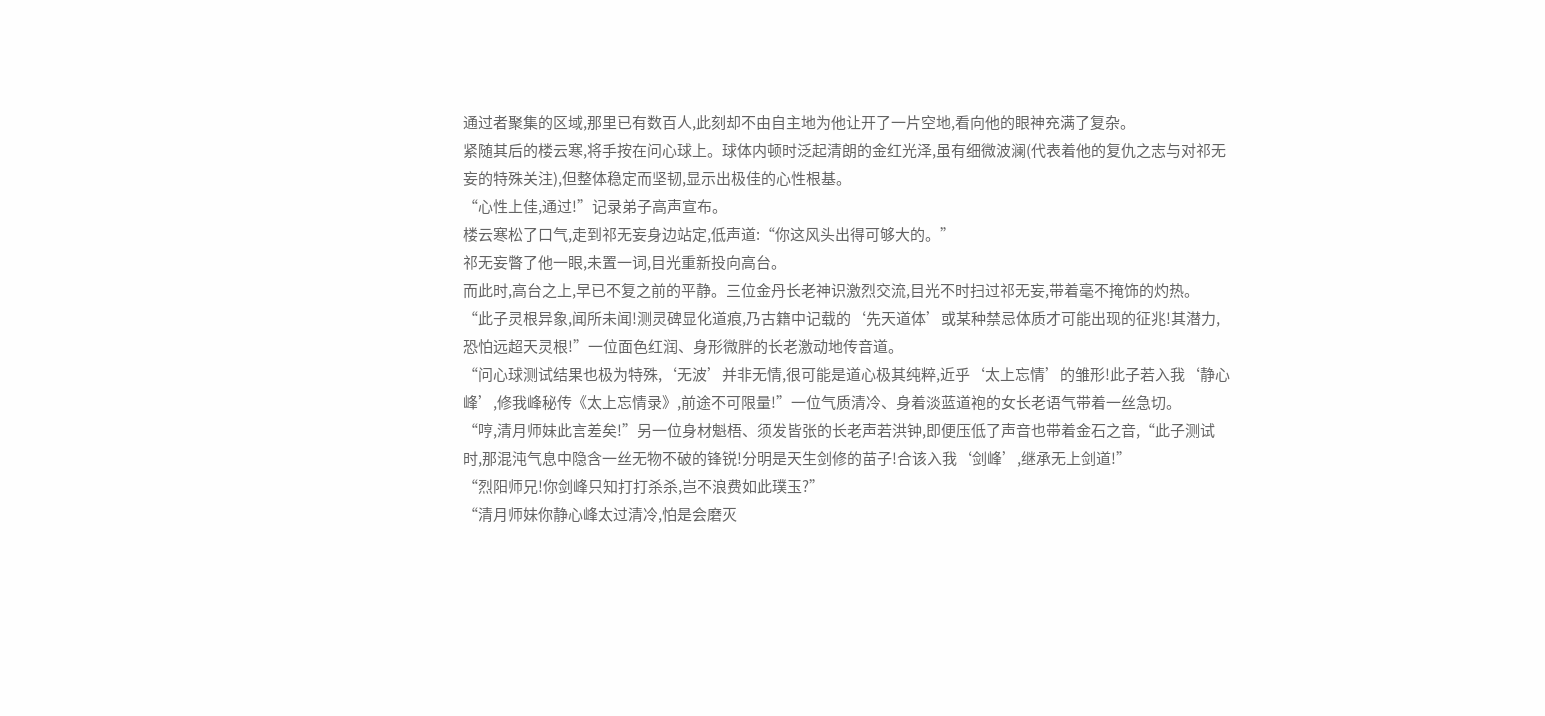通过者聚集的区域,那里已有数百人,此刻却不由自主地为他让开了一片空地,看向他的眼神充满了复杂。
紧随其后的楼云寒,将手按在问心球上。球体内顿时泛起清朗的金红光泽,虽有细微波澜(代表着他的复仇之志与对祁无妄的特殊关注),但整体稳定而坚韧,显示出极佳的心性根基。
“心性上佳,通过!”记录弟子高声宣布。
楼云寒松了口气,走到祁无妄身边站定,低声道:“你这风头出得可够大的。”
祁无妄瞥了他一眼,未置一词,目光重新投向高台。
而此时,高台之上,早已不复之前的平静。三位金丹长老神识激烈交流,目光不时扫过祁无妄,带着毫不掩饰的灼热。
“此子灵根异象,闻所未闻!测灵碑显化道痕,乃古籍中记载的‘先天道体’或某种禁忌体质才可能出现的征兆!其潜力,恐怕远超天灵根!”一位面色红润、身形微胖的长老激动地传音道。
“问心球测试结果也极为特殊,‘无波’并非无情,很可能是道心极其纯粹,近乎‘太上忘情’的雏形!此子若入我‘静心峰’,修我峰秘传《太上忘情录》,前途不可限量!”一位气质清冷、身着淡蓝道袍的女长老语气带着一丝急切。
“哼,清月师妹此言差矣!”另一位身材魁梧、须发皆张的长老声若洪钟,即便压低了声音也带着金石之音,“此子测试时,那混沌气息中隐含一丝无物不破的锋锐!分明是天生剑修的苗子!合该入我‘剑峰’,继承无上剑道!”
“烈阳师兄!你剑峰只知打打杀杀,岂不浪费如此璞玉?”
“清月师妹你静心峰太过清冷,怕是会磨灭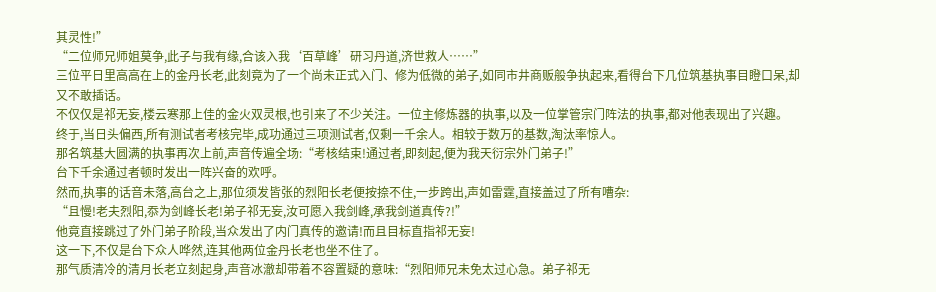其灵性!”
“二位师兄师姐莫争,此子与我有缘,合该入我‘百草峰’研习丹道,济世救人……”
三位平日里高高在上的金丹长老,此刻竟为了一个尚未正式入门、修为低微的弟子,如同市井商贩般争执起来,看得台下几位筑基执事目瞪口呆,却又不敢插话。
不仅仅是祁无妄,楼云寒那上佳的金火双灵根,也引来了不少关注。一位主修炼器的执事,以及一位掌管宗门阵法的执事,都对他表现出了兴趣。
终于,当日头偏西,所有测试者考核完毕,成功通过三项测试者,仅剩一千余人。相较于数万的基数,淘汰率惊人。
那名筑基大圆满的执事再次上前,声音传遍全场:“考核结束!通过者,即刻起,便为我天衍宗外门弟子!”
台下千余通过者顿时发出一阵兴奋的欢呼。
然而,执事的话音未落,高台之上,那位须发皆张的烈阳长老便按捺不住,一步跨出,声如雷霆,直接盖过了所有嘈杂:
“且慢!老夫烈阳,忝为剑峰长老!弟子祁无妄,汝可愿入我剑峰,承我剑道真传?!”
他竟直接跳过了外门弟子阶段,当众发出了内门真传的邀请!而且目标直指祁无妄!
这一下,不仅是台下众人哗然,连其他两位金丹长老也坐不住了。
那气质清冷的清月长老立刻起身,声音冰澈却带着不容置疑的意味:“烈阳师兄未免太过心急。弟子祁无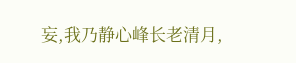妄,我乃静心峰长老清月,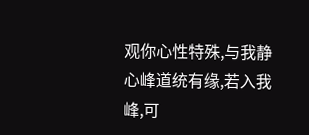观你心性特殊,与我静心峰道统有缘,若入我峰,可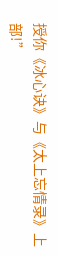授你《冰心诀》与《太上忘情录》上部!”